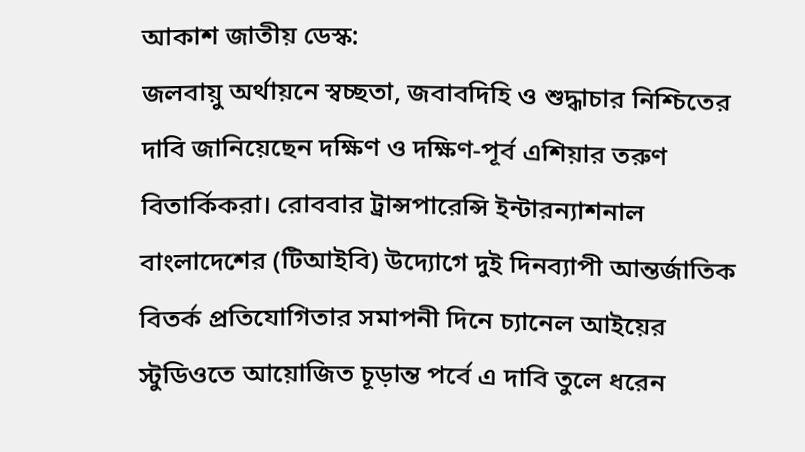আকাশ জাতীয় ডেস্ক:
জলবায়ু অর্থায়নে স্বচ্ছতা, জবাবদিহি ও শুদ্ধাচার নিশ্চিতের দাবি জানিয়েছেন দক্ষিণ ও দক্ষিণ-পূর্ব এশিয়ার তরুণ বিতার্কিকরা। রোববার ট্রান্সপারেন্সি ইন্টারন্যাশনাল বাংলাদেশের (টিআইবি) উদ্যোগে দুই দিনব্যাপী আন্তর্জাতিক বিতর্ক প্রতিযোগিতার সমাপনী দিনে চ্যানেল আইয়ের স্টুডিওতে আয়োজিত চূড়ান্ত পর্বে এ দাবি তুলে ধরেন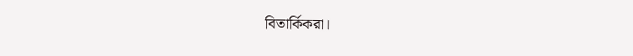বিতার্কিকরা।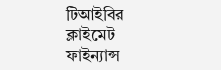টিআইবির ক্লাইমেট ফাইন্যান্স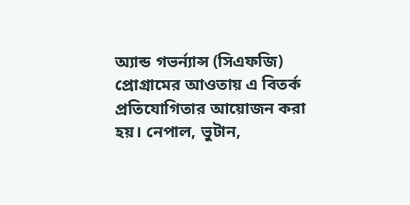অ্যান্ড গভর্ন্যান্স (সিএফজি) প্রোগ্রামের আওতায় এ বিতর্ক প্রতিযোগিতার আয়োজন করা হয়। নেপাল, ভুটান,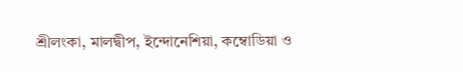শ্রীলংকা, মালদ্বীপ, ইন্দোনেশিয়া, কম্বোডিয়া ও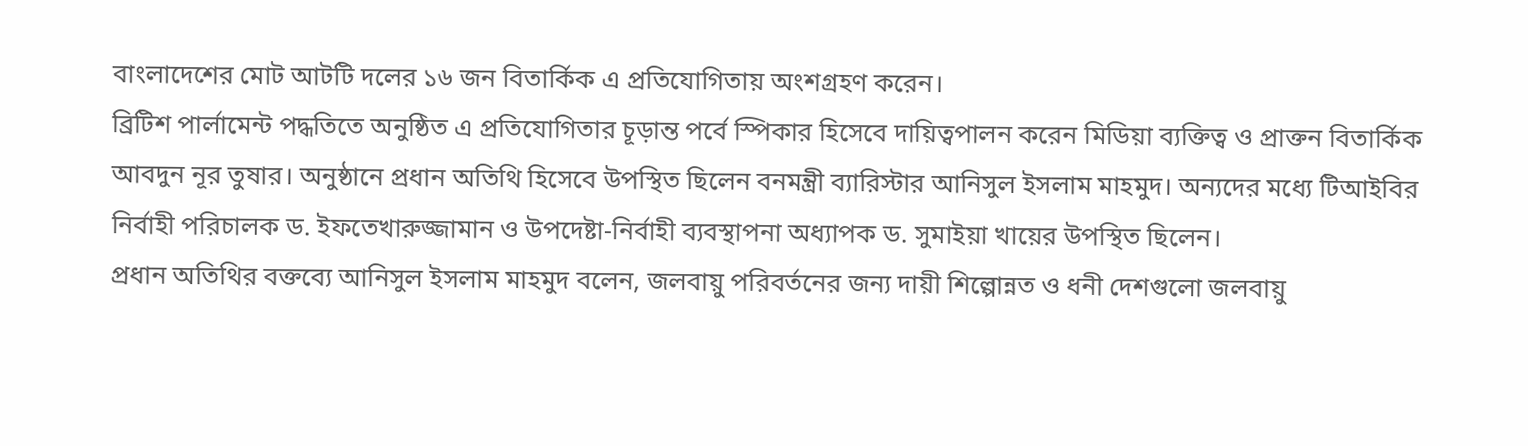বাংলাদেশের মোট আটটি দলের ১৬ জন বিতার্কিক এ প্রতিযোগিতায় অংশগ্রহণ করেন।
ব্রিটিশ পার্লামেন্ট পদ্ধতিতে অনুষ্ঠিত এ প্রতিযোগিতার চূড়ান্ত পর্বে স্পিকার হিসেবে দায়িত্বপালন করেন মিডিয়া ব্যক্তিত্ব ও প্রাক্তন বিতার্কিক আবদুন নূর তুষার। অনুষ্ঠানে প্রধান অতিথি হিসেবে উপস্থিত ছিলেন বনমন্ত্রী ব্যারিস্টার আনিসুল ইসলাম মাহমুদ। অন্যদের মধ্যে টিআইবির নির্বাহী পরিচালক ড. ইফতেখারুজ্জামান ও উপদেষ্টা-নির্বাহী ব্যবস্থাপনা অধ্যাপক ড. সুমাইয়া খায়ের উপস্থিত ছিলেন।
প্রধান অতিথির বক্তব্যে আনিসুল ইসলাম মাহমুদ বলেন, জলবায়ু পরিবর্তনের জন্য দায়ী শিল্পোন্নত ও ধনী দেশগুলো জলবায়ু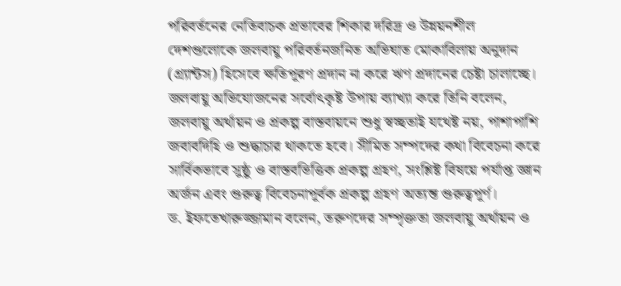পরিবর্তনের নেতিবাচক প্রভাবের শিকার দরিদ্র ও উন্নয়নশীল দেশগুলোকে জলবায়ু পরিবর্তনজনিত অভিঘাত মোকাবিলায় অনুদান (গ্র্যান্টস) হিসেবে ক্ষতিপূরণ প্রদান না করে ঋণ প্রদানের চেষ্টা চালাচ্ছে।
জলবায়ু অভিযোজনের সর্বোৎকৃষ্ট উপায় ব্যাখ্যা করে তিনি বলেন, জলবায়ু অর্থায়ন ও প্রকল্প বাস্তবায়নে শুধু স্বচ্ছতাই যথেষ্ট নয়, পাশাপাশি জবাবদিহি ও শুদ্ধাচার থাকতে হবে। সীমিত সম্পদের কথা বিবেচনা করে সার্বিকভাবে সুষ্ঠু ও বাস্তবভিত্তিক প্রকল্প গ্রহণ, সংশ্লিষ্ট বিষয়ে পর্যাপ্ত জ্ঞান অর্জন এবং গুরুত্ব বিবেচনাপূর্বক প্রকল্প গ্রহণ অত্যন্ত গুরুত্বপূর্ণ।
ড. ইফতেখারুজ্জামান বলেন, তরুণদের সম্পৃক্ততা জলবায়ু অর্থায়ন ও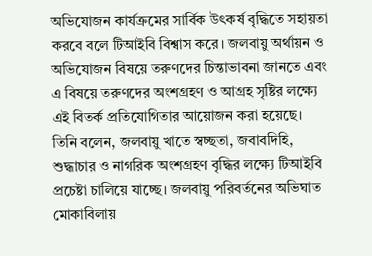অভিযোজন কার্যক্রমের সার্বিক উৎকর্ষ বৃদ্ধিতে সহায়তা করবে বলে টিআইবি বিশ্বাস করে। জলবায়ু অর্থায়ন ও অভিযোজন বিষয়ে তরুণদের চিন্তাভাবনা জানতে এবং এ বিষয়ে তরুণদের অংশগ্রহণ ও আগ্রহ সৃষ্টির লক্ষ্যে এই বিতর্ক প্রতিযোগিতার আয়োজন করা হয়েছে।
তিনি বলেন, জলবায়ু খাতে স্বচ্ছতা, জবাবদিহি, শুদ্ধাচার ও নাগরিক অংশগ্রহণ বৃদ্ধির লক্ষ্যে টিআইবি প্রচেষ্টা চালিয়ে যাচ্ছে। জলবায়ু পরিবর্তনের অভিঘাত মোকাবিলায়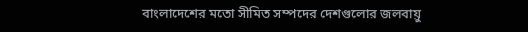বাংলাদেশের মতো সীমিত সম্পদের দেশগুলোর জলবায়ু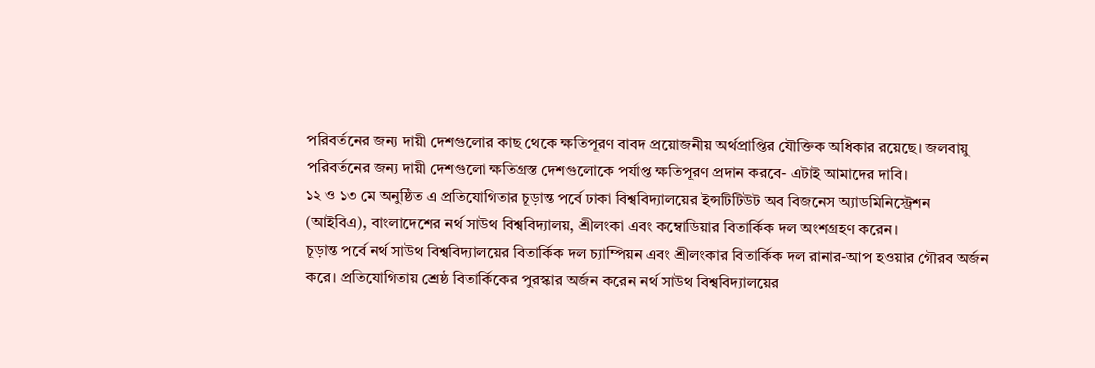পরিবর্তনের জন্য দায়ী দেশগুলোর কাছ থেকে ক্ষতিপূরণ বাবদ প্রয়োজনীয় অর্থপ্রাপ্তির যৌক্তিক অধিকার রয়েছে। জলবায়ু পরিবর্তনের জন্য দায়ী দেশগুলো ক্ষতিগ্রস্ত দেশগুলোকে পর্যাপ্ত ক্ষতিপূরণ প্রদান করবে- এটাই আমাদের দাবি।
১২ ও ১৩ মে অনুষ্ঠিত এ প্রতিযোগিতার চূড়ান্ত পর্বে ঢাকা বিশ্ববিদ্যালয়ের ইন্সটিটিউট অব বিজনেস অ্যাডমিনিস্ট্রেশন (আইবিএ), বাংলাদেশের নর্থ সাউথ বিশ্ববিদ্যালয়, শ্রীলংকা এবং কম্বোডিয়ার বিতার্কিক দল অংশগ্রহণ করেন।
চূড়ান্ত পর্বে নর্থ সাউথ বিশ্ববিদ্যালয়ের বিতার্কিক দল চ্যাম্পিয়ন এবং শ্রীলংকার বিতার্কিক দল রানার-আপ হওয়ার গৌরব অর্জন করে। প্রতিযোগিতায় শ্রেষ্ঠ বিতার্কিকের পুরস্কার অর্জন করেন নর্থ সাউথ বিশ্ববিদ্যালয়ের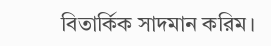বিতার্কিক সাদমান করিম।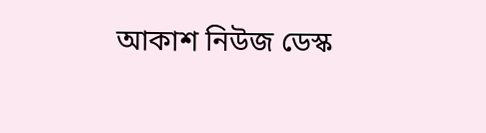আকাশ নিউজ ডেস্ক